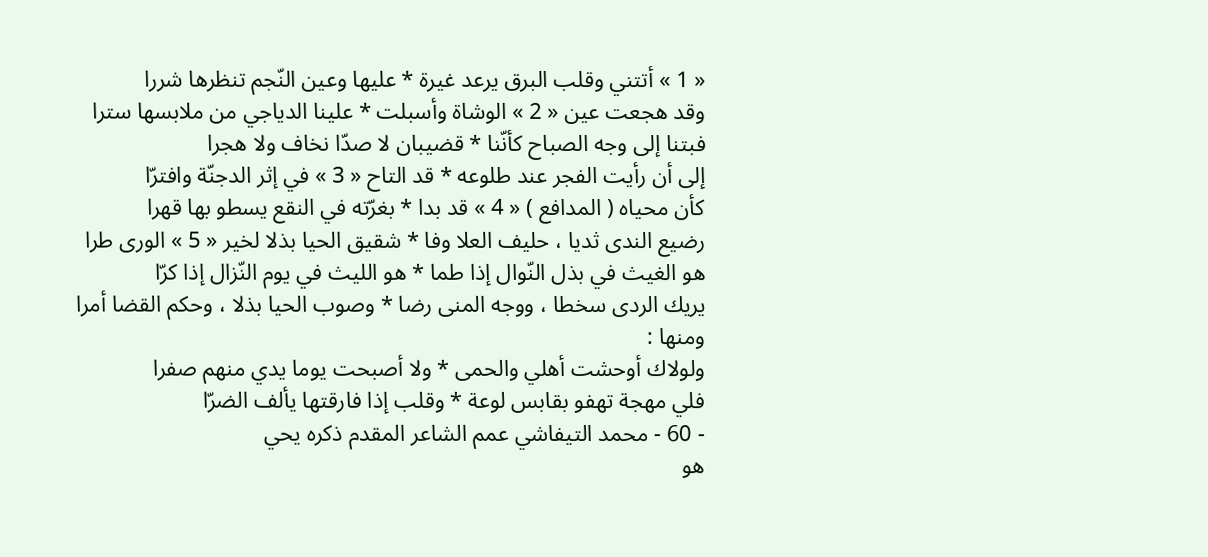« 1 » أتتني وقلب البرق يرعد غيرة * عليها وعين النّجم تنظرها شررا
وقد هجعت عين « 2 » الوشاة وأسبلت * علينا الدياجي من ملابسها سترا
فبتنا إلى وجه الصباح كأنّنا * قضيبان لا صدّا نخاف ولا هجرا
إلى أن رأيت الفجر عند طلوعه * قد التاح « 3 » في إثر الدجنّة وافترّا
كأن محياه ( المدافع ) « 4 » قد بدا * بغرّته في النقع يسطو بها قهرا
رضيع الندى ثديا ، حليف العلا وفا * شقيق الحيا بذلا لخير « 5 » الورى طرا
هو الغيث في بذل النّوال إذا طما * هو الليث في يوم النّزال إذا كرّا
يريك الردى سخطا ، ووجه المنى رضا * وصوب الحيا بذلا ، وحكم القضا أمرا
ومنها :
ولولاك أوحشت أهلي والحمى * ولا أصبحت يوما يدي منهم صفرا
فلي مهجة تهفو بقابس لوعة * وقلب إذا فارقتها يألف الضرّا
- 60 - محمد التيفاشي عمم الشاعر المقدم ذكره يحي
هو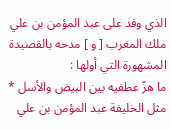الذي وفد على عبد المؤمن بن علي ملك المغرب [ و ] مدحه بالقصيدة المشهورة التي أولها :
ما هزّ عطفيه بين البيض والأسل * مثل الخليفة عبد المؤمن بن علي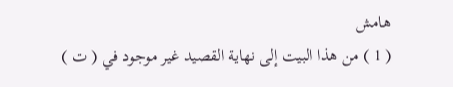هامش
( 1 ) من هذا البيت إلى نهاية القصيد غير موجود في ( ت )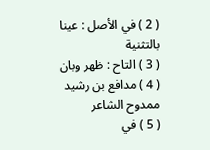( 2 ) في الأصل : عينا بالتثنية
( 3 ) التاح : ظهر وبان
( 4 ) مدافع بن رشيد ممدوح الشاعر
( 5 ) في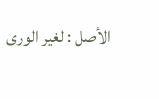الأصل : لغير الورى